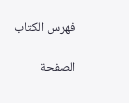فهرس الكتاب

الصفحة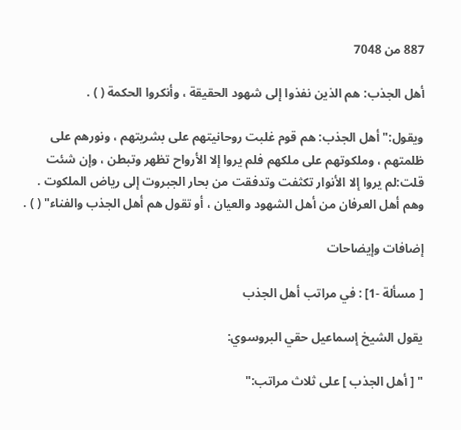887 من 7048

أهل الجذب: هم الذين نفذوا إلى شهود الحقيقة ، وأنكروا الحكمة ( ) .

ويقول:"أهل الجذب: هم قوم غلبت روحانيتهم على بشريتهم ، ونورهم على ظلمتهم ، وملكوتهم على ملكهم فلم يروا إلا الأرواح تظهر وتبطن ، وإن شئت قلت:لم يروا إلا الأنوار تكثفت وتدفقت من بحار الجبروت إلى رياض الملكوت . وهم أهل العرفان من أهل الشهود والعيان ، أو تقول هم أهل الجذب والفناء" ( ) .

إضافات وإيضاحات

[ مسألة -1] : في مراتب أهل الجذب

يقول الشيخ إسماعيل حقي البروسوي:

" [ أهل الجذب ] على ثلاث مراتب:"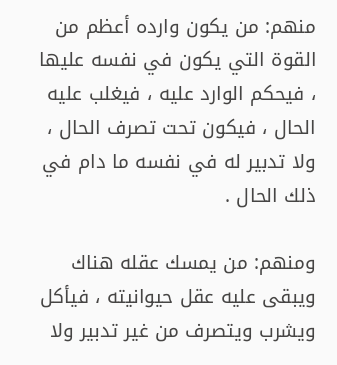منهم: من يكون وارده أعظم من القوة التي يكون في نفسه عليها ، فيحكم الوارد عليه ، فيغلب عليه الحال ، فيكون تحت تصرف الحال ، ولا تدبير له في نفسه ما دام في ذلك الحال .

ومنهم: من يمسك عقله هناك ويبقى عليه عقل حيوانيته ، فيأكل ويشرب ويتصرف من غير تدبير ولا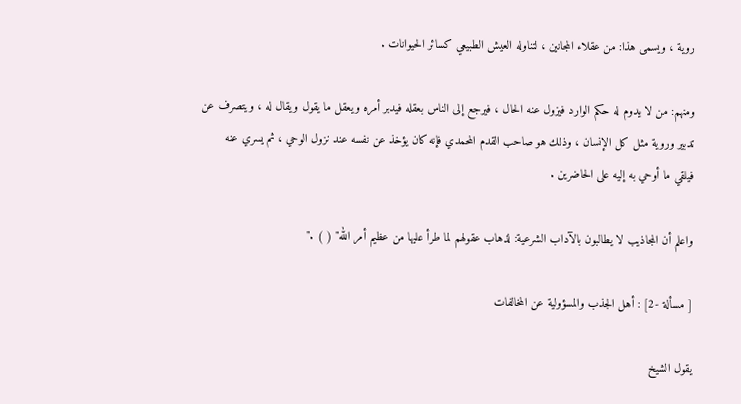روية ، ويسمى هذا: من عقلاء المجانين ، لتناوله العيش الطبيعي كسائر الحيوانات .

ومنهم: من لا يدوم له حكم الوارد فيزول عنه الحال ، فيرجع إلى الناس بعقله فيدبر أمره ويعقل ما يقول ويقال له ، ويتصرف عن تدبير وروية مثل كل الإنسان ، وذلك هو صاحب القدم المحمدي فإنه كان يؤخذ عن نفسه عند نزول الوحي ، ثم يسري عنه فيلقي ما أوحي به إليه على الحاضرين .

واعلم أن المجاذيب لا يطالبون بالآداب الشرعية: لذهاب عقولهم لما طرأ عليها من عظيم أمر الله" ( ) ."

[ مسألة -2] : أهل الجذب والمسؤولية عن المخالفات

يقول الشيخ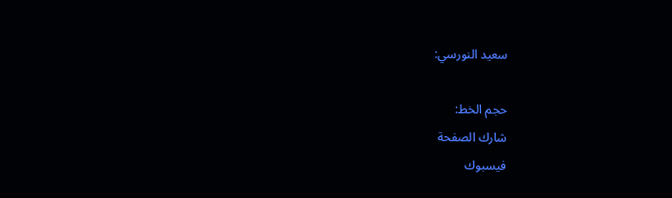سعيد النورسي:

حجم الخط:
شارك الصفحة
فيسبوك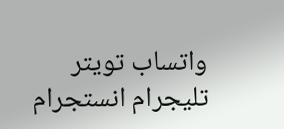واتساب تويتر تليجرام انستجرام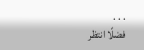. . .
فضلًا انتظر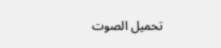تحميل الصوت